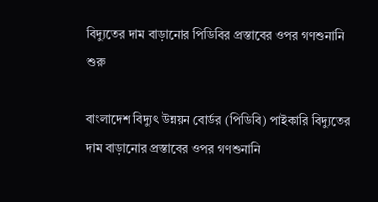বিদ্যুতের দাম বাড়ানোর পিডিবির প্রস্তাবের ওপর গণশুনানি শুরু

বাংলাদেশ বিদ্যুৎ উন্নয়ন বোর্ডর (পিডিবি) পাইকারি বিদ্যুতের দাম বাড়ানোর প্রস্তাবের ওপর গণশুনানি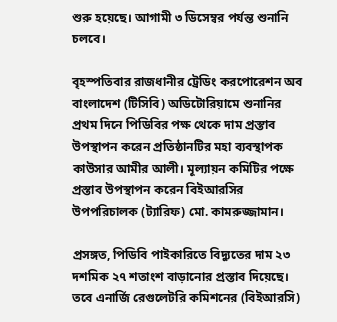শুরু হয়েছে। আগামী ৩ ডিসেম্বর পর্যন্ত শুনানি চলবে।

বৃহস্পতিবার রাজধানীর ট্রেডিং করপোরেশন অব বাংলাদেশ (টিসিবি) অডিটোরিয়ামে শুনানির প্রথম দিনে পিডিবির পক্ষ থেকে দাম প্রস্তাব উপস্থাপন করেন প্রতিষ্ঠানটির মহা ব্যবস্থাপক কাউসার আমীর আলী। মূল্যায়ন কমিটির পক্ষে প্রস্তাব উপস্থাপন করেন বিইআরসির উপপরিচালক (ট্যারিফ) মো. কামরুজ্জামান।

প্রসঙ্গত, পিডিবি পাইকারিতে বিদ্যুতের দাম ২৩ দশমিক ২৭ শতাংশ বাড়ানোর প্রস্তাব দিয়েছে। তবে এনার্জি রেগুলেটরি কমিশনের (বিইআরসি)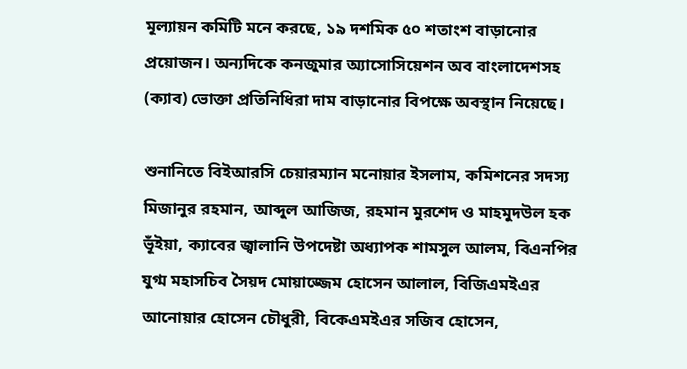মূল্যায়ন কমিটি মনে করছে, ১৯ দশমিক ৫০ শতাংশ বাড়ানোর প্রয়োজন। অন্যদিকে কনজুমার অ্যাসোসিয়েশন অব বাংলাদেশসহ (ক্যাব) ভোক্তা প্রতিনিধিরা দাম বাড়ানোর বিপক্ষে অবস্থান নিয়েছে।

শুনানিতে বিইআরসি চেয়ারম্যান মনোয়ার ইসলাম, কমিশনের সদস্য মিজানুর রহমান, আব্দুল আজিজ, রহমান মুরশেদ ও মাহমুদউল হক ভূঁইয়া, ক্যাবের জ্বালানি উপদেষ্টা অধ্যাপক শামসুল আলম, বিএনপির যুগ্ম মহাসচিব সৈয়দ মোয়াজ্জেম হোসেন আলাল, বিজিএমইএর আনোয়ার হোসেন চৌধুরী, বিকেএমইএর সজিব হোসেন,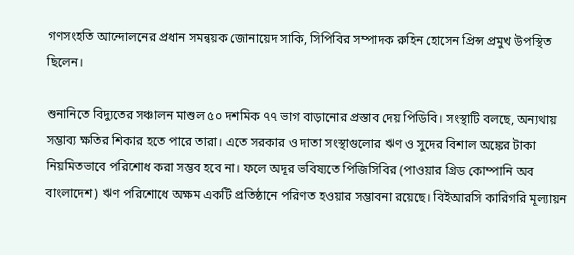গণসংহতি আন্দোলনের প্রধান সমন্বয়ক জোনায়েদ সাকি, সিপিবির সম্পাদক রুহিন হোসেন প্রিন্স প্রমুখ উপস্থিত ছিলেন।

শুনানিতে বিদ্যুতের সঞ্চালন মাশুল ৫০ দশমিক ৭৭ ভাগ বাড়ানোর প্রস্তাব দেয় পিডিবি। সংস্থাটি বলছে, অন্যথায় সম্ভাব্য ক্ষতির শিকার হতে পারে তারা। এতে সরকার ও দাতা সংস্থাগুলোর ঋণ ও সুদের বিশাল অঙ্কের টাকা নিয়মিতভাবে পরিশোধ করা সম্ভব হবে না। ফলে অদূর ভবিষ্যতে পিজিসিবির (পাওয়ার গ্রিড কোম্পানি অব বাংলাদেশ) ঋণ পরিশোধে অক্ষম একটি প্রতিষ্ঠানে পরিণত হওয়ার সম্ভাবনা রয়েছে। বিইআরসি কারিগরি মূল্যায়ন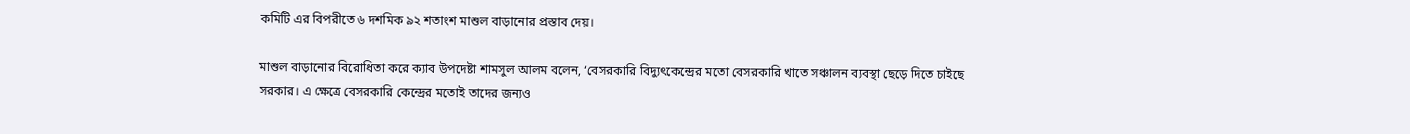কমিটি এর বিপরীতে ৬ দশমিক ৯২ শতাংশ মাশুল বাড়ানোর প্রস্তাব দেয়।

মাশুল বাড়ানোর বিরোধিতা করে ক্যাব উপদেষ্টা শামসুল আলম বলেন, ‘বেসরকারি বিদ্যুৎকেন্দ্রের মতো বেসরকারি খাতে সঞ্চালন ব্যবস্থা ছেড়ে দিতে চাইছে সরকার। এ ক্ষেত্রে বেসরকারি কেন্দ্রের মতোই তাদের জন্যও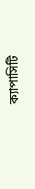ক্যাপাসিটি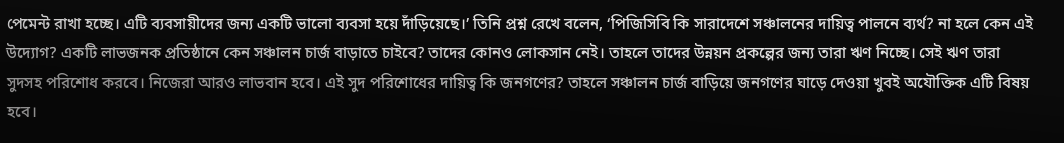পেমেন্ট রাখা হচ্ছে। এটি ব্যবসায়ীদের জন্য একটি ভালো ব্যবসা হয়ে দাঁড়িয়েছে।’ তিনি প্রশ্ন রেখে বলেন, ‘পিজিসিবি কি সারাদেশে সঞ্চালনের দায়িত্ব পালনে ব্যর্থ? না হলে কেন এই উদ্যোগ? একটি লাভজনক প্রতিষ্ঠানে কেন সঞ্চালন চার্জ বাড়াতে চাইবে? তাদের কোনও লোকসান নেই। তাহলে তাদের উন্নয়ন প্রকল্পের জন্য তারা ঋণ নিচ্ছে। সেই ঋণ তারা সুদসহ পরিশোধ করবে। নিজেরা আরও লাভবান হবে। এই সুদ পরিশোধের দায়িত্ব কি জনগণের? তাহলে সঞ্চালন চার্জ বাড়িয়ে জনগণের ঘাড়ে দেওয়া খুবই অযৌক্তিক এটি বিষয় হবে।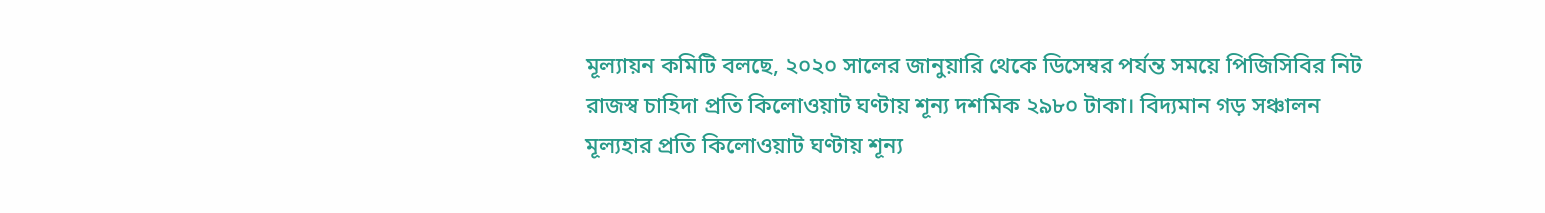মূল্যায়ন কমিটি বলছে, ২০২০ সালের জানুয়ারি থেকে ডিসেম্বর পর্যন্ত সময়ে পিজিসিবির নিট রাজস্ব চাহিদা প্রতি কিলোওয়াট ঘণ্টায় শূন্য দশমিক ২৯৮০ টাকা। বিদ্যমান গড় সঞ্চালন মূল্যহার প্রতি কিলোওয়াট ঘণ্টায় শূন্য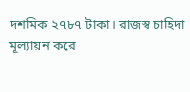দশমিক ২৭৮৭ টাকা। রাজস্ব চাহিদা মূল্যায়ন করে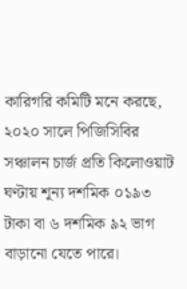কারিগরি কমিটি মনে করছে, ২০২০ সালে পিজিসিবির সঞ্চালন চার্জ প্রতি কিলোওয়াট ঘণ্টায় শূন্য দশমিক ০১৯৩ টাকা বা ৬ দশমিক ৯২ ভাগ বাড়ানো যেতে পারে।